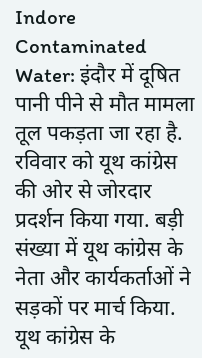Indore Contaminated Water: इंदौर में दूषित पानी पीने से मौत मामला तूल पकड़ता जा रहा है. रविवार को यूथ कांग्रेस की ओर से जोरदार प्रदर्शन किया गया. बड़ी संख्या में यूथ कांग्रेस के नेता और कार्यकर्ताओं ने सड़कों पर मार्च किया. यूथ कांग्रेस के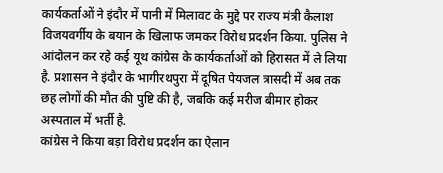कार्यकर्ताओं ने इंदौर में पानी में मिलावट के मुद्दे पर राज्य मंत्री कैलाश विजयवर्गीय के बयान के खिलाफ जमकर विरोध प्रदर्शन किया. पुलिस ने आंदोलन कर रहे कई यूथ कांग्रेस के कार्यकर्ताओं को हिरासत में ले लिया है. प्रशासन ने इंदौर के भागीरथपुरा में दूषित पेयजल त्रासदी में अब तक छह लोगों की मौत की पुष्टि की है, जबकि कई मरीज बीमार होकर अस्पताल में भर्ती है.
कांग्रेस ने किया बड़ा विरोध प्रदर्शन का ऐलान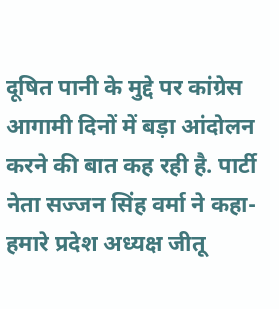दूषित पानी के मुद्दे पर कांग्रेस आगामी दिनों में बड़ा आंदोलन करने की बात कह रही है. पार्टी नेता सज्जन सिंह वर्मा ने कहा- हमारे प्रदेश अध्यक्ष जीतू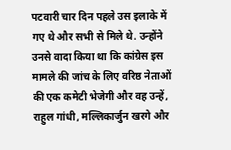पटवारी चार दिन पहले उस इलाके में गए थे और सभी से मिले थे. उन्होंने उनसे वादा किया था कि कांग्रेस इस मामले की जांच के लिए वरिष्ठ नेताओं की एक कमेटी भेजेगी और वह उन्हें, राहुल गांधी, मल्लिकार्जुन खरगे और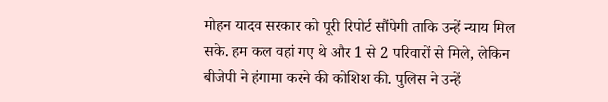मोहन यादव सरकार को पूरी रिपोर्ट सौंपेगी ताकि उन्हें न्याय मिल सके. हम कल वहां गए थे और 1 से 2 परिवारों से मिले, लेकिन बीजेपी ने हंगामा करने की कोशिश की. पुलिस ने उन्हें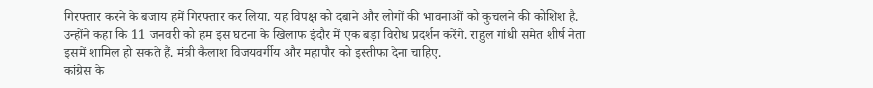गिरफ्तार करने के बजाय हमें गिरफ्तार कर लिया. यह विपक्ष को दबाने और लोगों की भावनाओं को कुचलने की कोशिश है. उन्होंने कहा कि 11 जनवरी को हम इस घटना के खिलाफ इंदौर में एक बड़ा विरोध प्रदर्शन करेंगे. राहुल गांधी समेत शीर्ष नेता इसमें शामिल हो सकते हैं. मंत्री कैलाश विजयवर्गीय और महापौर को इस्तीफा देना चाहिए.
कांग्रेस के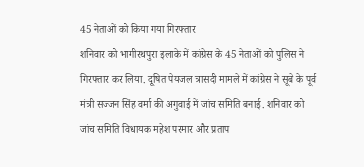45 नेताओं को किया गया गिरफ्तार
शनिवार को भागीरथपुरा इलाके में कांग्रेस के 45 नेताओं को पुलिस ने गिरफ्तार कर लिया. दूषित पेयजल त्रासदी मामले में कांग्रेस ने सूबे के पूर्व मंत्री सज्जन सिंह वर्मा की अगुवाई में जांच समिति बनाई. शनिवार को जांच समिति विधायक महेश परमार और प्रताप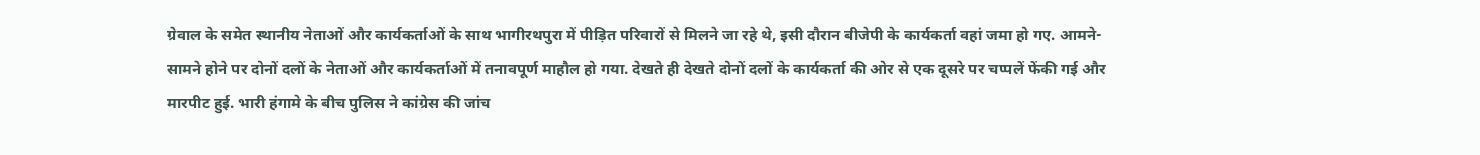ग्रेवाल के समेत स्थानीय नेताओं और कार्यकर्ताओं के साथ भागीरथपुरा में पीड़ित परिवारों से मिलने जा रहे थे, इसी दौरान बीजेपी के कार्यकर्ता वहां जमा हो गए. आमने-सामने होने पर दोनों दलों के नेताओं और कार्यकर्ताओं में तनावपूर्ण माहौल हो गया. देखते ही देखते दोनों दलों के कार्यकर्ता की ओर से एक दूसरे पर चप्पलें फेंकी गई और मारपीट हुई. भारी हंगामे के बीच पुलिस ने कांग्रेस की जांच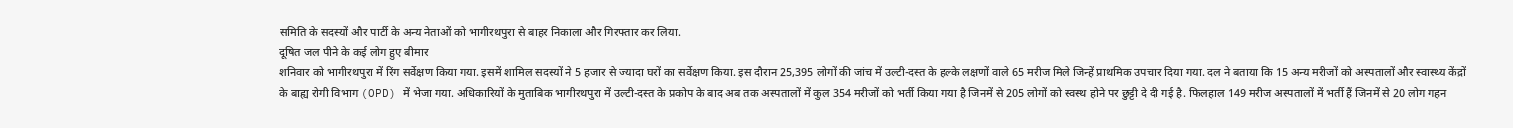समिति के सदस्यों और पार्टी के अन्य नेताओं को भागीरथपुरा से बाहर निकाला और गिरफ्तार कर लिया.
दूषित जल पीने के कई लोग हुए बीमार
शनिवार को भागीरथपुरा में रिंग सर्वेक्षण किया गया. इसमें शामिल सदस्यों ने 5 हजार से ज्यादा घरों का सर्वेक्षण किया. इस दौरान 25,395 लोगों की जांच में उल्टी-दस्त के हल्के लक्षणों वाले 65 मरीज मिले जिन्हें प्राथमिक उपचार दिया गया. दल ने बताया कि 15 अन्य मरीजों को अस्पतालों और स्वास्थ्य केंद्रों के बाह्य रोगी विभाग (OPD) में भेजा गया. अधिकारियों के मुताबिक भागीरथपुरा में उल्टी-दस्त के प्रकोप के बाद अब तक अस्पतालों में कुल 354 मरीजों को भर्ती किया गया है जिनमें से 205 लोगों को स्वस्थ होने पर छुट्टी दे दी गई है. फिलहाल 149 मरीज अस्पतालों में भर्ती हैं जिनमें से 20 लोग गहन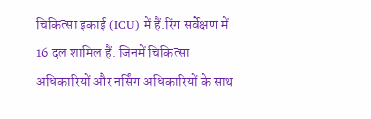चिकित्सा इकाई (ICU) में हैं.रिंग सर्वेक्षण में 16 दल शामिल हैं. जिनमें चिकित्सा अधिकारियों और नर्सिंग अधिकारियों के साथ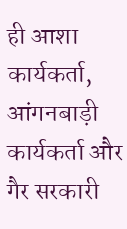ही आशा कार्यकर्ता, आंगनबाड़ी कार्यकर्ता और गैर सरकारी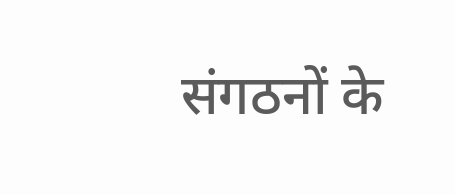संगठनों के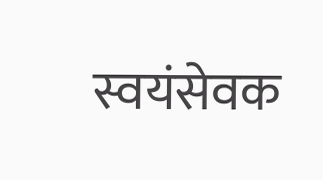स्वयंसेवक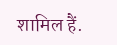शामिल हैं.